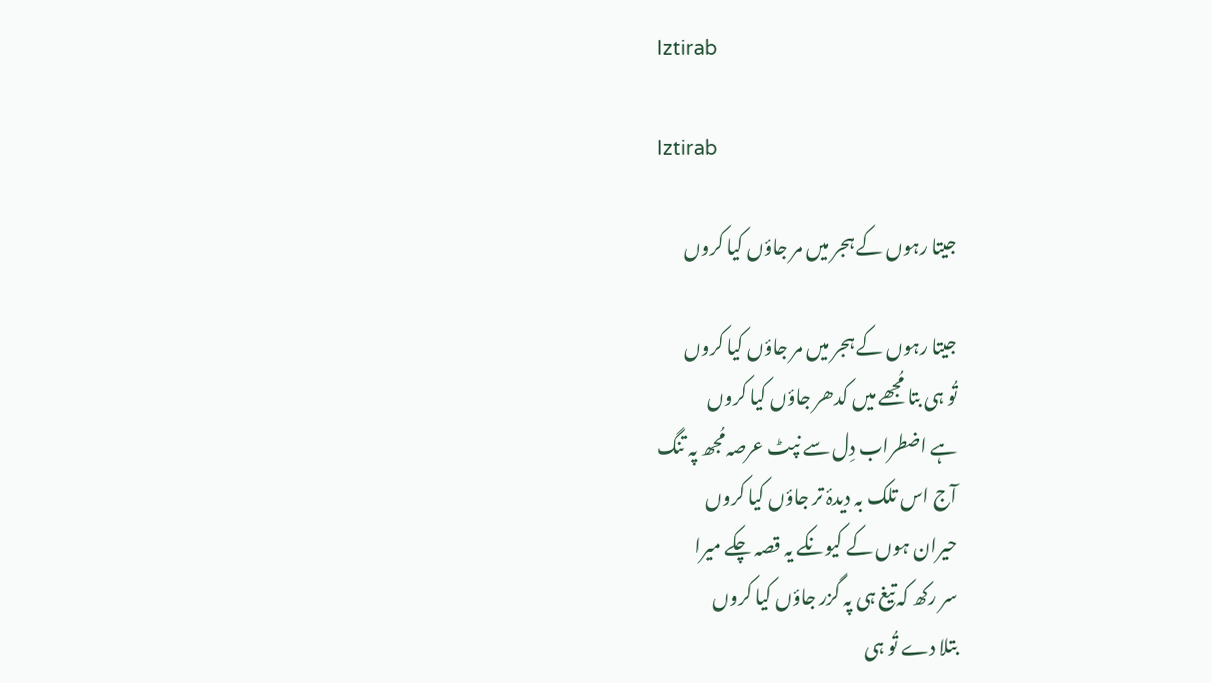Iztirab

Iztirab

جیتا رہوں کے ہجر میں مر جاؤں کیا کروں

جیتا رہوں کے ہجر میں مر جاؤں کیا کروں
تُو ہی بتا مُجھے میں کدھر جاؤں کیا کروں
ہے اضطراب دِل سے نپٹ عرصہ مُجھ پہ تنگ
آج اس تلک بہ دیدۂ تر جاؤں کیا کروں
حیران ہوں کے کیونکے یہ قصہ چکے میرا
سر رکھ کہ تیغ ہی پہ گزر جاؤں کیا کروں
بتلا دے تُو ہی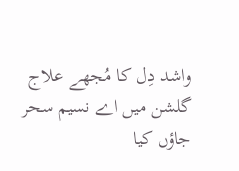واشد دِل کا مُجھے علاج
گلشن میں اے نسیم سحر جاؤں کیا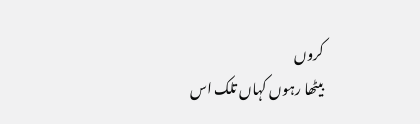کروں
بیٹھا رہوں کہاں تلک اس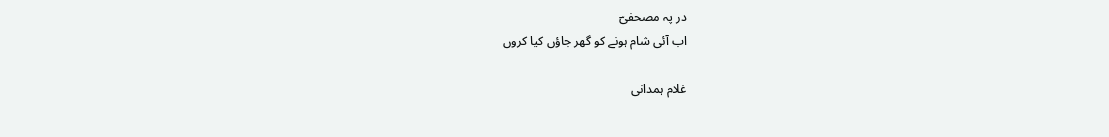در پہ مصحفیؔ
اب آئی شام ہونے کو گھر جاؤں کیا کروں

غلام ہمدانی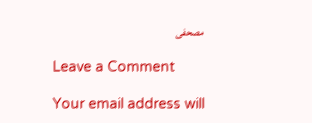مصحفی

Leave a Comment

Your email address will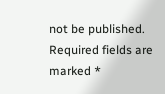not be published. Required fields are marked *